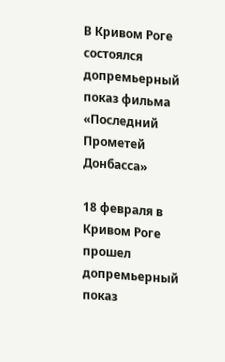В Кривом Роге состоялся допремьерный показ фильма «Последний Прометей Донбасса»

18 февраля в Кривом Роге прошел допремьерный показ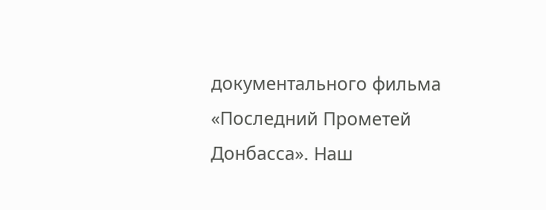документального фильма «Последний Прометей Донбасса». Наш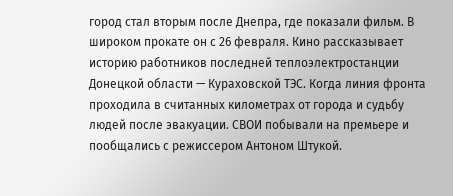город стал вторым после Днепра, где показали фильм. В широком прокате он с 26 февраля. Кино рассказывает историю работников последней теплоэлектростанции Донецкой области — Кураховской ТЭС. Когда линия фронта проходила в считанных километрах от города и судьбу людей после эвакуации. СВОИ побывали на премьере и пообщались с режиссером Антоном Штукой.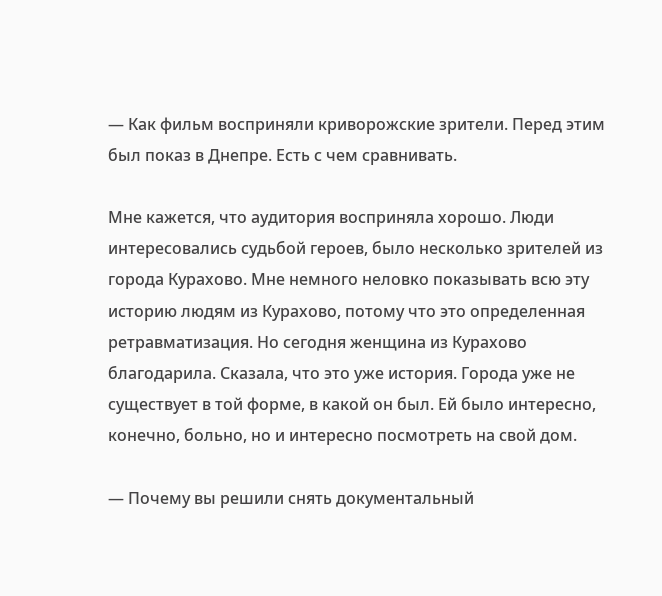— Как фильм восприняли криворожские зрители. Перед этим был показ в Днепре. Есть с чем сравнивать.

Мне кажется, что аудитория восприняла хорошо. Люди интересовались судьбой героев, было несколько зрителей из города Курахово. Мне немного неловко показывать всю эту историю людям из Курахово, потому что это определенная ретравматизация. Но сегодня женщина из Курахово благодарила. Сказала, что это уже история. Города уже не существует в той форме, в какой он был. Ей было интересно, конечно, больно, но и интересно посмотреть на свой дом.

— Почему вы решили снять документальный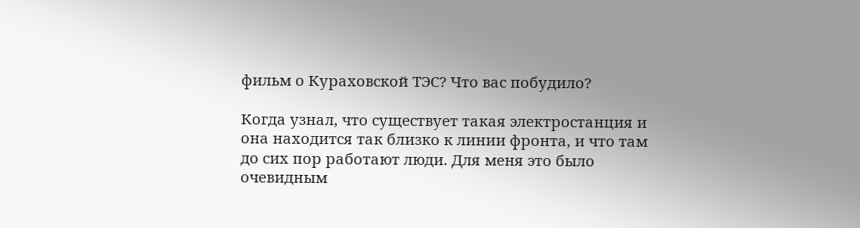фильм о Кураховской ТЭС? Что вас побудило?

Когда узнал, что существует такая электростанция и она находится так близко к линии фронта, и что там до сих пор работают люди. Для меня это было очевидным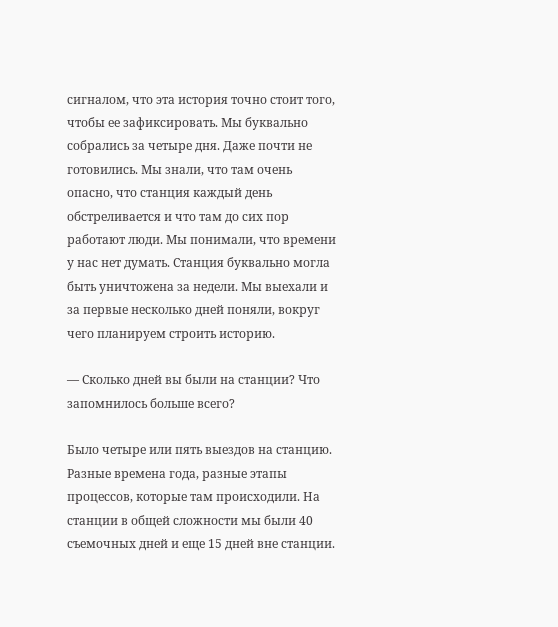сигналом, что эта история точно стоит того, чтобы ее зафиксировать. Мы буквально собрались за четыре дня. Даже почти не готовились. Мы знали, что там очень опасно, что станция каждый день обстреливается и что там до сих пор работают люди. Мы понимали, что времени у нас нет думать. Станция буквально могла быть уничтожена за недели. Мы выехали и за первые несколько дней поняли, вокруг чего планируем строить историю.

— Сколько дней вы были на станции? Что запомнилось больше всего?

Было четыре или пять выездов на станцию. Разные времена года, разные этапы процессов, которые там происходили. На станции в общей сложности мы были 40 съемочных дней и еще 15 дней вне станции.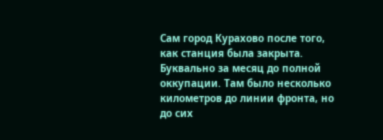Сам город Курахово после того, как станция была закрыта. Буквально за месяц до полной оккупации. Там было несколько километров до линии фронта, но до сих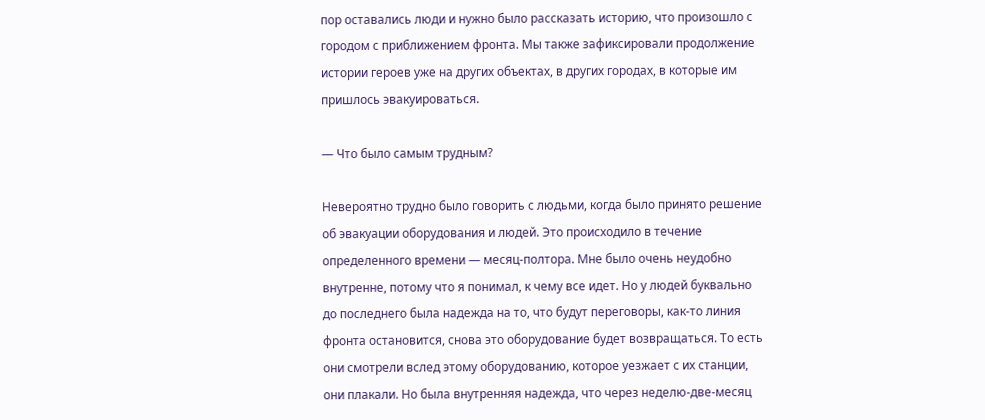пор оставались люди и нужно было рассказать историю, что произошло с городом с приближением фронта. Мы также зафиксировали продолжение истории героев уже на других объектах, в других городах, в которые им пришлось эвакуироваться.

— Что было самым трудным?

Невероятно трудно было говорить с людьми, когда было принято решение об эвакуации оборудования и людей. Это происходило в течение определенного времени — месяц-полтора. Мне было очень неудобно внутренне, потому что я понимал, к чему все идет. Но у людей буквально до последнего была надежда на то, что будут переговоры, как-то линия фронта остановится, снова это оборудование будет возвращаться. То есть они смотрели вслед этому оборудованию, которое уезжает с их станции, они плакали. Но была внутренняя надежда, что через неделю-две-месяц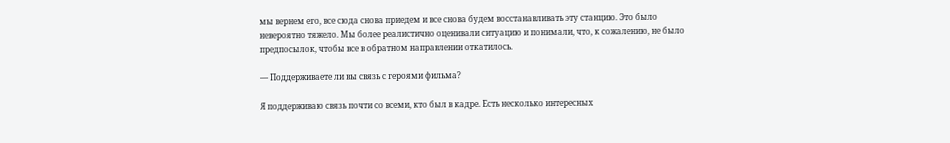мы вернем его, все сюда снова приедем и все снова будем восстанавливать эту станцию. Это было невероятно тяжело. Мы более реалистично оценивали ситуацию и понимали, что, к сожалению, не было предпосылок, чтобы все в обратном направлении откатилось.

— Поддерживаете ли вы связь с героями фильма?

Я поддерживаю связь почти со всеми, кто был в кадре. Есть несколько интересных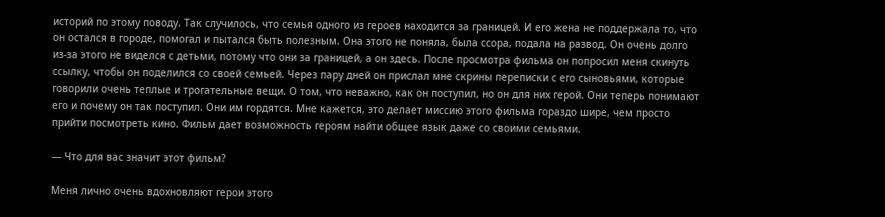историй по этому поводу. Так случилось, что семья одного из героев находится за границей. И его жена не поддержала то, что он остался в городе, помогал и пытался быть полезным. Она этого не поняла, была ссора, подала на развод. Он очень долго из-за этого не виделся с детьми, потому что они за границей, а он здесь. После просмотра фильма он попросил меня скинуть ссылку, чтобы он поделился со своей семьей. Через пару дней он прислал мне скрины переписки с его сыновьями, которые говорили очень теплые и трогательные вещи. О том, что неважно, как он поступил, но он для них герой. Они теперь понимают его и почему он так поступил. Они им гордятся. Мне кажется, это делает миссию этого фильма гораздо шире, чем просто прийти посмотреть кино. Фильм дает возможность героям найти общее язык даже со своими семьями.

— Что для вас значит этот фильм?

Меня лично очень вдохновляют герои этого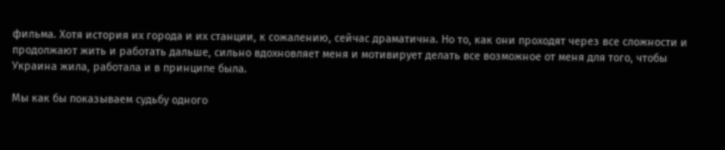фильма. Хотя история их города и их станции, к сожалению, сейчас драматична. Но то, как они проходят через все сложности и продолжают жить и работать дальше, сильно вдохновляет меня и мотивирует делать все возможное от меня для того, чтобы Украина жила, работала и в принципе была.

Мы как бы показываем судьбу одного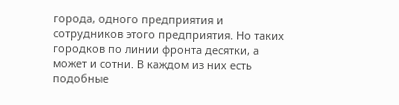города, одного предприятия и сотрудников этого предприятия. Но таких городков по линии фронта десятки, а может и сотни. В каждом из них есть подобные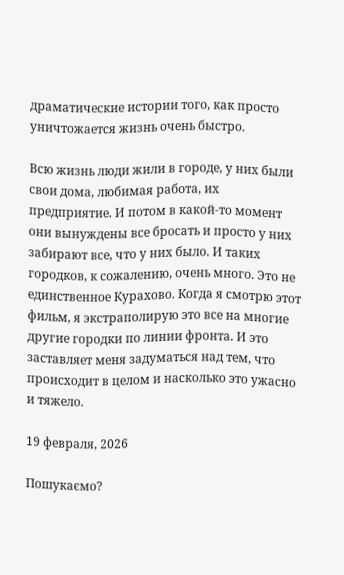драматические истории того, как просто уничтожается жизнь очень быстро.

Всю жизнь люди жили в городе, у них были свои дома, любимая работа, их предприятие. И потом в какой-то момент они вынуждены все бросать и просто у них забирают все, что у них было. И таких городков, к сожалению, очень много. Это не единственное Курахово. Когда я смотрю этот фильм, я экстраполирую это все на многие другие городки по линии фронта. И это заставляет меня задуматься над тем, что происходит в целом и насколько это ужасно и тяжело.

19 февраля, 2026

Пошукаємо?